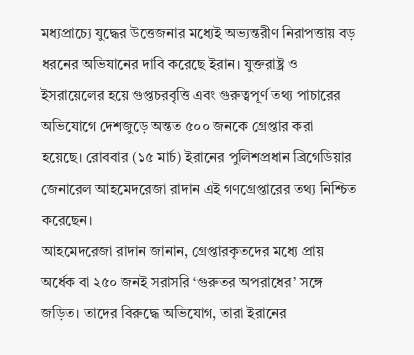মধ্যপ্রাচ্যে যুদ্ধের উত্তেজনার মধ্যেই অভ্যন্তরীণ নিরাপত্তায় বড় ধরনের অভিযানের দাবি করেছে ইরান। যুক্তরাষ্ট্র ও ইসরায়েলের হয়ে গুপ্তচরবৃত্তি এবং গুরুত্বপূর্ণ তথ্য পাচারের অভিযোগে দেশজুড়ে অন্তত ৫০০ জনকে গ্রেপ্তার করা হয়েছে। রোববার (১৫ মার্চ) ইরানের পুলিশপ্রধান ব্রিগেডিয়ার জেনারেল আহমেদরেজা রাদান এই গণগ্রেপ্তারের তথ্য নিশ্চিত করেছেন।
আহমেদরেজা রাদান জানান, গ্রেপ্তারকৃতদের মধ্যে প্রায় অর্ধেক বা ২৫০ জনই সরাসরি ‘গুরুতর অপরাধের’ সঙ্গে জড়িত। তাদের বিরুদ্ধে অভিযোগ, তারা ইরানের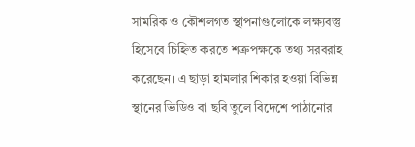সামরিক ও কৌশলগত স্থাপনাগুলোকে লক্ষ্যবস্তু হিসেবে চিহ্নিত করতে শত্রুপক্ষকে তথ্য সরবরাহ করেছেন। এ ছাড়া হামলার শিকার হওয়া বিভিন্ন স্থানের ভিডিও বা ছবি তুলে বিদেশে পাঠানোর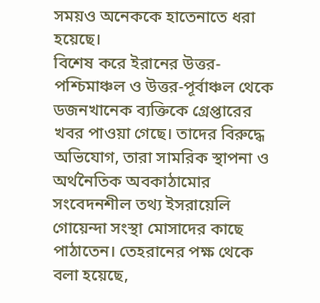সময়ও অনেককে হাতেনাতে ধরা হয়েছে।
বিশেষ করে ইরানের উত্তর-পশ্চিমাঞ্চল ও উত্তর-পূর্বাঞ্চল থেকে ডজনখানেক ব্যক্তিকে গ্রেপ্তারের খবর পাওয়া গেছে। তাদের বিরুদ্ধে অভিযোগ, তারা সামরিক স্থাপনা ও অর্থনৈতিক অবকাঠামোর সংবেদনশীল তথ্য ইসরায়েলি গোয়েন্দা সংস্থা মোসাদের কাছে পাঠাতেন। তেহরানের পক্ষ থেকে বলা হয়েছে,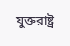যুক্তরাষ্ট্র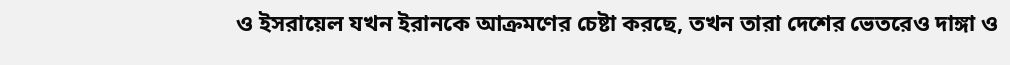ও ইসরায়েল যখন ইরানকে আক্রমণের চেষ্টা করছে, তখন তারা দেশের ভেতরেও দাঙ্গা ও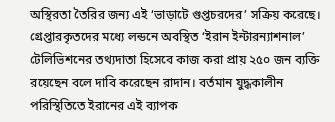অস্থিরতা তৈরির জন্য এই ‘ভাড়াটে গুপ্তচরদের’ সক্রিয় করেছে।
গ্রেপ্তারকৃতদের মধ্যে লন্ডনে অবস্থিত ‘ইরান ইন্টারন্যাশনাল’ টেলিভিশনের তথ্যদাতা হিসেবে কাজ করা প্রায় ২৫০ জন ব্যক্তি রয়েছেন বলে দাবি করেছেন রাদান। বর্তমান যুদ্ধকালীন পরিস্থিতিতে ইরানের এই ব্যাপক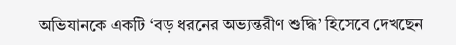অভিযানকে একটি ‘বড় ধরনের অভ্যন্তরীণ শুদ্ধি’ হিসেবে দেখছেন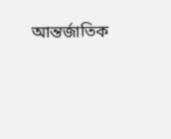আন্তর্জাতিক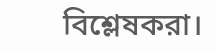বিশ্লেষকরা।